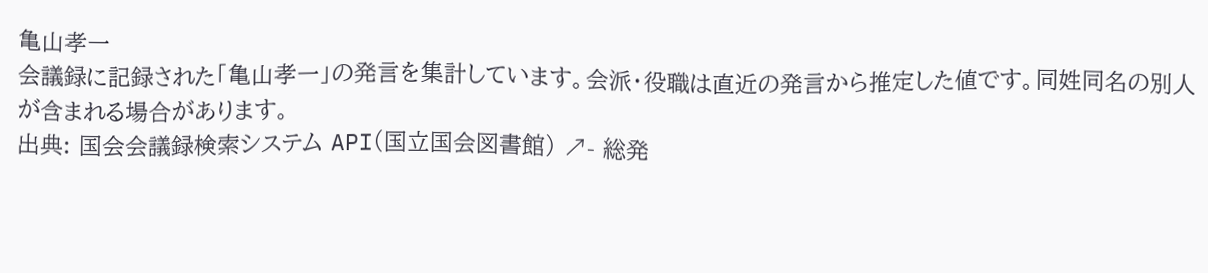亀山孝一
会議録に記録された「亀山孝一」の発言を集計しています。会派・役職は直近の発言から推定した値です。同姓同名の別人が含まれる場合があります。
出典: 国会会議録検索システム API(国立国会図書館) ↗- 総発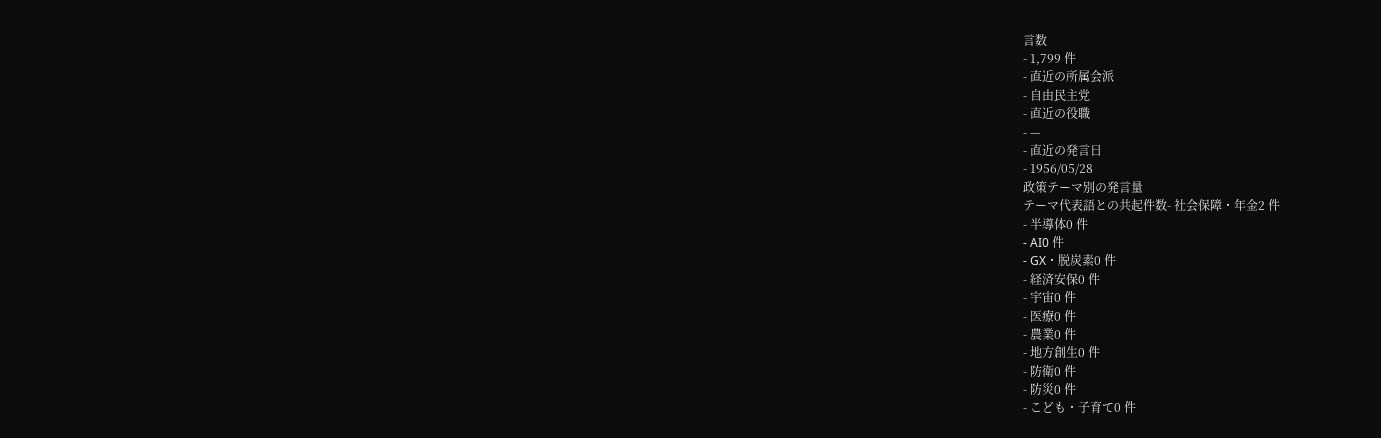言数
- 1,799 件
- 直近の所属会派
- 自由民主党
- 直近の役職
- —
- 直近の発言日
- 1956/05/28
政策テーマ別の発言量
テーマ代表語との共起件数- 社会保障・年金2 件
- 半導体0 件
- AI0 件
- GX・脱炭素0 件
- 経済安保0 件
- 宇宙0 件
- 医療0 件
- 農業0 件
- 地方創生0 件
- 防衛0 件
- 防災0 件
- こども・子育て0 件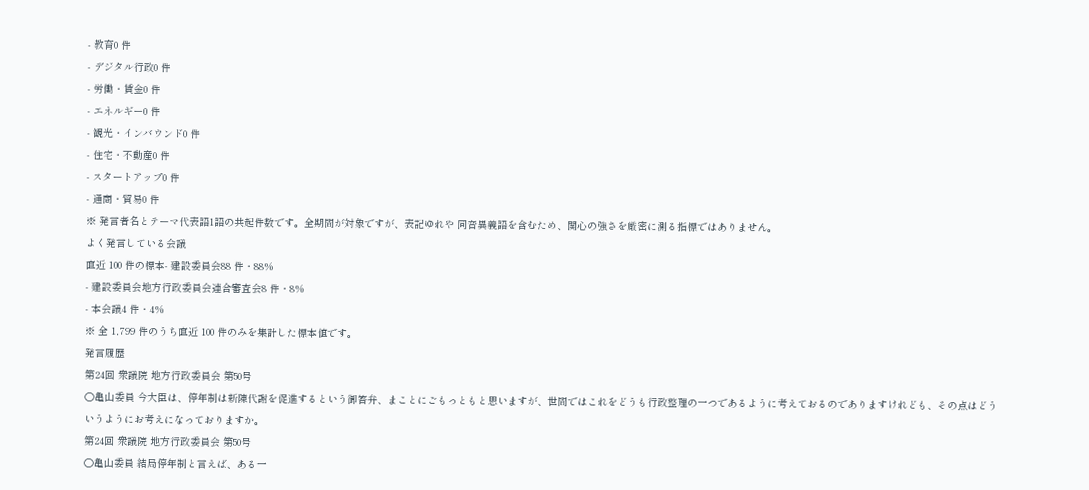- 教育0 件
- デジタル行政0 件
- 労働・賃金0 件
- エネルギー0 件
- 観光・インバウンド0 件
- 住宅・不動産0 件
- スタートアップ0 件
- 通商・貿易0 件
※ 発言者名とテーマ代表語1語の共起件数です。全期間が対象ですが、表記ゆれや 同音異義語を含むため、関心の強さを厳密に測る指標ではありません。
よく発言している会議
直近 100 件の標本- 建設委員会88 件・88%
- 建設委員会地方行政委員会連合審査会8 件・8%
- 本会議4 件・4%
※ 全 1,799 件のうち直近 100 件のみを集計した標本値です。
発言履歴
第24回 衆議院 地方行政委員会 第50号
○亀山委員 今大臣は、停年制は新陳代謝を促進するという御答弁、まことにごもっともと思いますが、世間ではこれをどうも行政整理の一つであるように考えておるのでありますけれども、その点はどういうようにお考えになっておりますか。
第24回 衆議院 地方行政委員会 第50号
○亀山委員 結局停年制と言えば、ある一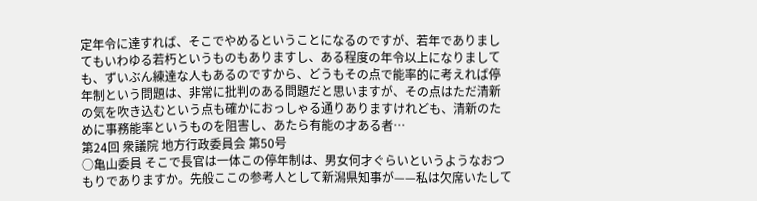定年令に達すれば、そこでやめるということになるのですが、若年でありましてもいわゆる若朽というものもありますし、ある程度の年令以上になりましても、ずいぶん練達な人もあるのですから、どうもその点で能率的に考えれば停年制という問題は、非常に批判のある問題だと思いますが、その点はただ清新の気を吹き込むという点も確かにおっしゃる通りありますけれども、清新のために事務能率というものを阻害し、あたら有能の才ある者…
第24回 衆議院 地方行政委員会 第50号
○亀山委員 そこで長官は一体この停年制は、男女何才ぐらいというようなおつもりでありますか。先般ここの参考人として新潟県知事が——私は欠席いたして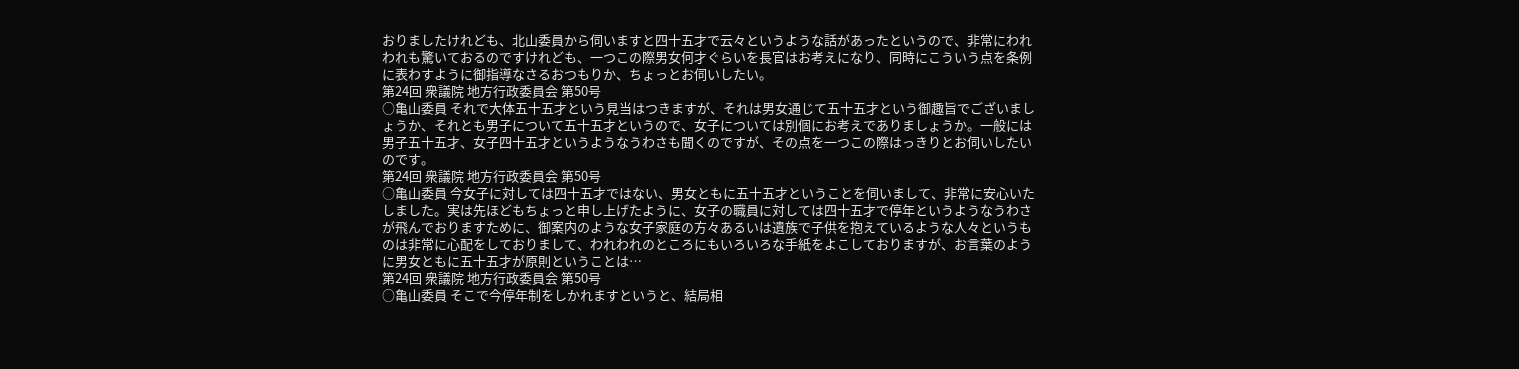おりましたけれども、北山委員から伺いますと四十五才で云々というような話があったというので、非常にわれわれも驚いておるのですけれども、一つこの際男女何才ぐらいを長官はお考えになり、同時にこういう点を条例に表わすように御指導なさるおつもりか、ちょっとお伺いしたい。
第24回 衆議院 地方行政委員会 第50号
○亀山委員 それで大体五十五才という見当はつきますが、それは男女通じて五十五才という御趣旨でございましょうか、それとも男子について五十五才というので、女子については別個にお考えでありましょうか。一般には男子五十五才、女子四十五才というようなうわさも聞くのですが、その点を一つこの際はっきりとお伺いしたいのです。
第24回 衆議院 地方行政委員会 第50号
○亀山委員 今女子に対しては四十五才ではない、男女ともに五十五才ということを伺いまして、非常に安心いたしました。実は先ほどもちょっと申し上げたように、女子の職員に対しては四十五才で停年というようなうわさが飛んでおりますために、御案内のような女子家庭の方々あるいは遺族で子供を抱えているような人々というものは非常に心配をしておりまして、われわれのところにもいろいろな手紙をよこしておりますが、お言葉のように男女ともに五十五才が原則ということは…
第24回 衆議院 地方行政委員会 第50号
○亀山委員 そこで今停年制をしかれますというと、結局相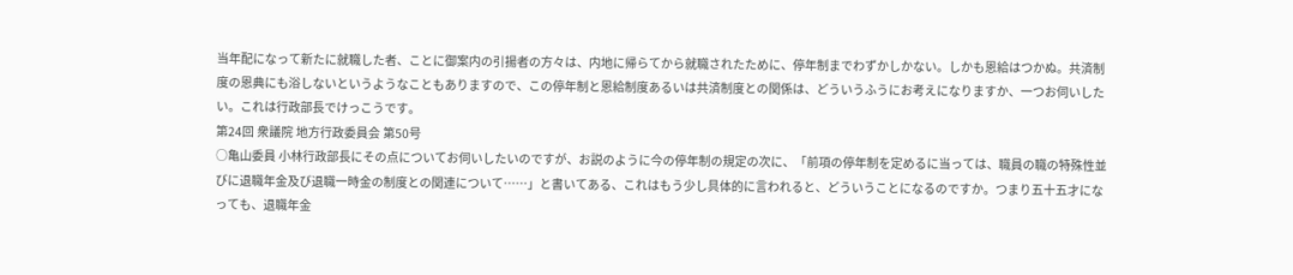当年配になって新たに就職した者、ことに御案内の引揚者の方々は、内地に帰らてから就職されたために、停年制までわずかしかない。しかも恩給はつかぬ。共済制度の恩典にも浴しないというようなこともありますので、この停年制と恩給制度あるいは共済制度との関係は、どういうふうにお考えになりますか、一つお伺いしたい。これは行政部長でけっこうです。
第24回 衆議院 地方行政委員会 第50号
○亀山委員 小林行政部長にその点についてお伺いしたいのですが、お説のように今の停年制の規定の次に、「前項の停年制を定めるに当っては、職員の職の特殊性並びに退職年金及び退職一時金の制度との関連について……」と書いてある、これはもう少し具体的に言われると、どういうことになるのですか。つまり五十五才になっても、退職年金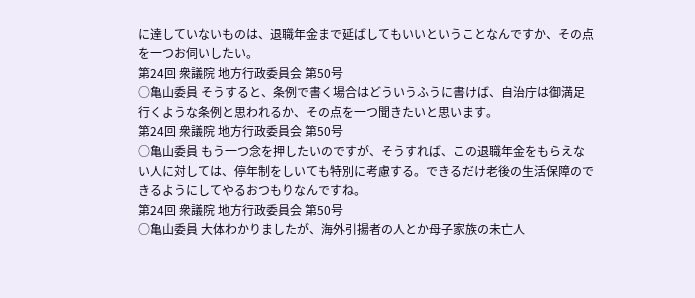に達していないものは、退職年金まで延ばしてもいいということなんですか、その点を一つお伺いしたい。
第24回 衆議院 地方行政委員会 第50号
○亀山委員 そうすると、条例で書く場合はどういうふうに書けば、自治庁は御満足行くような条例と思われるか、その点を一つ聞きたいと思います。
第24回 衆議院 地方行政委員会 第50号
○亀山委員 もう一つ念を押したいのですが、そうすれば、この退職年金をもらえない人に対しては、停年制をしいても特別に考慮する。できるだけ老後の生活保障のできるようにしてやるおつもりなんですね。
第24回 衆議院 地方行政委員会 第50号
○亀山委員 大体わかりましたが、海外引揚者の人とか母子家族の未亡人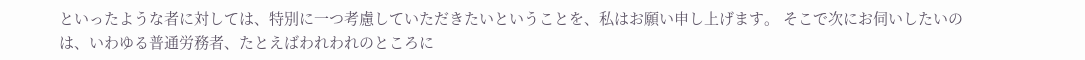といったような者に対しては、特別に一つ考慮していただきたいということを、私はお願い申し上げます。 そこで次にお伺いしたいのは、いわゆる普通労務者、たとえばわれわれのところに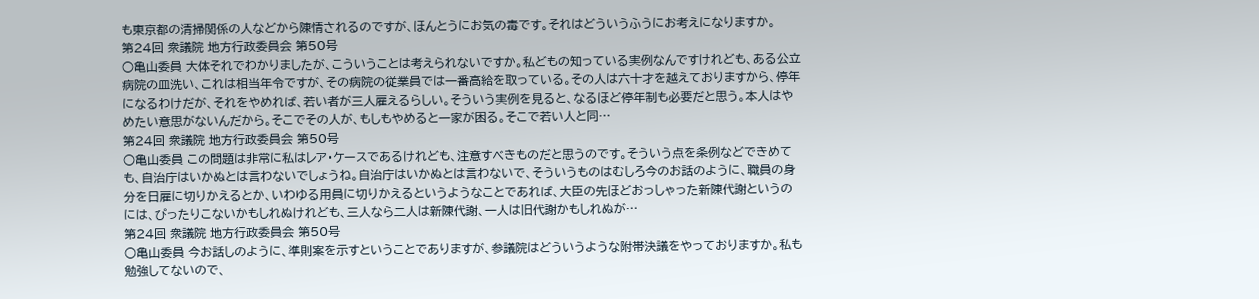も東京都の清掃関係の人などから陳情されるのですが、ほんとうにお気の毒です。それはどういうふうにお考えになりますか。
第24回 衆議院 地方行政委員会 第50号
○亀山委員 大体それでわかりましたが、こういうことは考えられないですか。私どもの知っている実例なんですけれども、ある公立病院の皿洗い、これは相当年令ですが、その病院の従業員では一番高給を取っている。その人は六十才を越えておりますから、停年になるわけだが、それをやめれば、若い者が三人雇えるらしい。そういう実例を見ると、なるほど停年制も必要だと思う。本人はやめたい意思がないんだから。そこでその人が、もしもやめると一家が困る。そこで若い人と同…
第24回 衆議院 地方行政委員会 第50号
○亀山委員 この問題は非常に私はレア・ケースであるけれども、注意すべきものだと思うのです。そういう点を条例などできめても、自治庁はいかぬとは言わないでしょうね。自治庁はいかぬとは言わないで、そういうものはむしろ今のお話のように、職員の身分を日雇に切りかえるとか、いわゆる用員に切りかえるというようなことであれば、大臣の先ほどおっしゃった新陳代謝というのには、ぴったりこないかもしれぬけれども、三人なら二人は新陳代謝、一人は旧代謝かもしれぬが…
第24回 衆議院 地方行政委員会 第50号
○亀山委員 今お話しのように、準則案を示すということでありますが、参議院はどういうような附帯決議をやっておりますか。私も勉強してないので、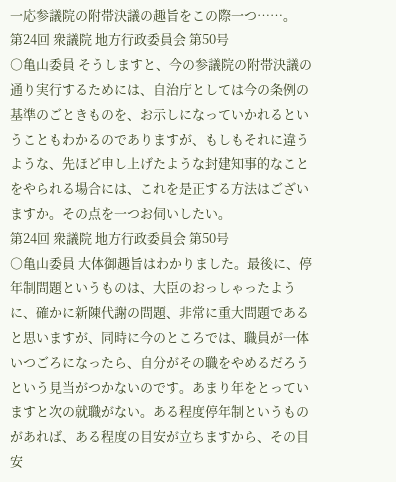一応参議院の附帯決議の趣旨をこの際一つ……。
第24回 衆議院 地方行政委員会 第50号
○亀山委員 そうしますと、今の参議院の附帯決議の通り実行するためには、自治庁としては今の条例の基準のごときものを、お示しになっていかれるということもわかるのでありますが、もしもそれに違うような、先ほど申し上げたような封建知事的なことをやられる場合には、これを是正する方法はございますか。その点を一つお伺いしたい。
第24回 衆議院 地方行政委員会 第50号
○亀山委員 大体御趣旨はわかりました。最後に、停年制問題というものは、大臣のおっしゃったように、確かに新陳代謝の問題、非常に重大問題であると思いますが、同時に今のところでは、職員が一体いつごろになったら、自分がその職をやめるだろうという見当がつかないのです。あまり年をとっていますと次の就職がない。ある程度停年制というものがあれば、ある程度の目安が立ちますから、その目安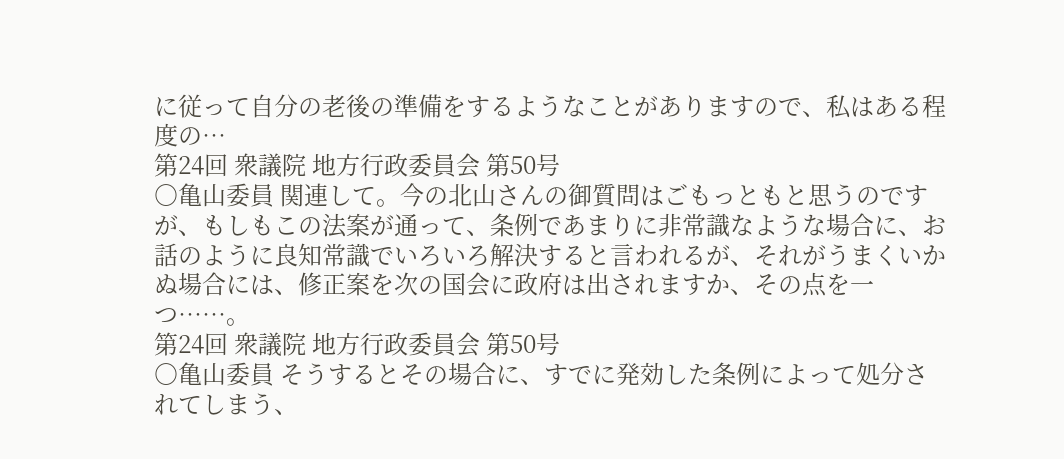に従って自分の老後の準備をするようなことがありますので、私はある程度の…
第24回 衆議院 地方行政委員会 第50号
○亀山委員 関連して。今の北山さんの御質問はごもっともと思うのですが、もしもこの法案が通って、条例であまりに非常識なような場合に、お話のように良知常識でいろいろ解決すると言われるが、それがうまくいかぬ場合には、修正案を次の国会に政府は出されますか、その点を一つ……。
第24回 衆議院 地方行政委員会 第50号
○亀山委員 そうするとその場合に、すでに発効した条例によって処分されてしまう、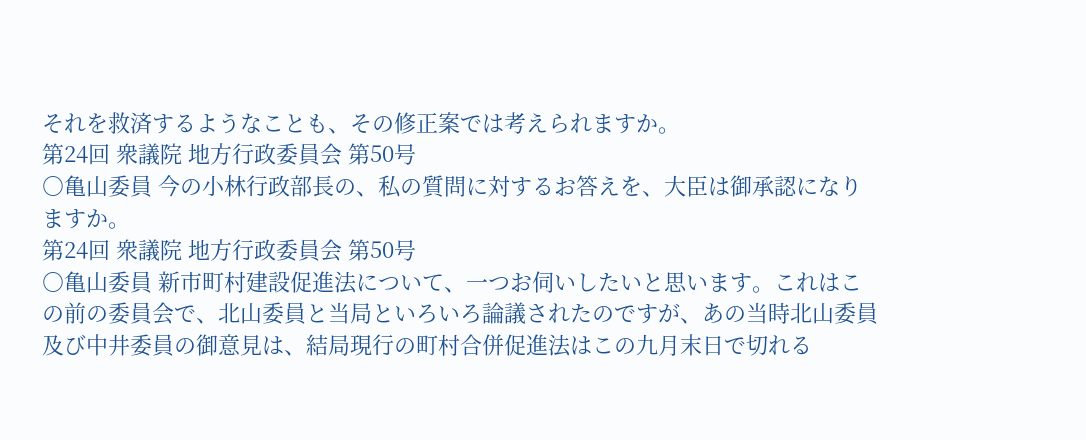それを救済するようなことも、その修正案では考えられますか。
第24回 衆議院 地方行政委員会 第50号
○亀山委員 今の小林行政部長の、私の質問に対するお答えを、大臣は御承認になりますか。
第24回 衆議院 地方行政委員会 第50号
○亀山委員 新市町村建設促進法について、一つお伺いしたいと思います。これはこの前の委員会で、北山委員と当局といろいろ論議されたのですが、あの当時北山委員及び中井委員の御意見は、結局現行の町村合併促進法はこの九月末日で切れる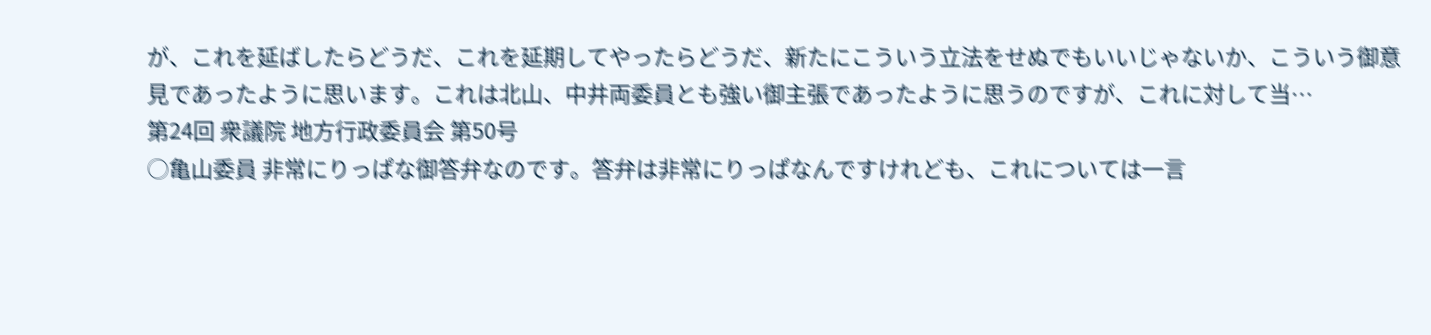が、これを延ばしたらどうだ、これを延期してやったらどうだ、新たにこういう立法をせぬでもいいじゃないか、こういう御意見であったように思います。これは北山、中井両委員とも強い御主張であったように思うのですが、これに対して当…
第24回 衆議院 地方行政委員会 第50号
○亀山委員 非常にりっぱな御答弁なのです。答弁は非常にりっぱなんですけれども、これについては一言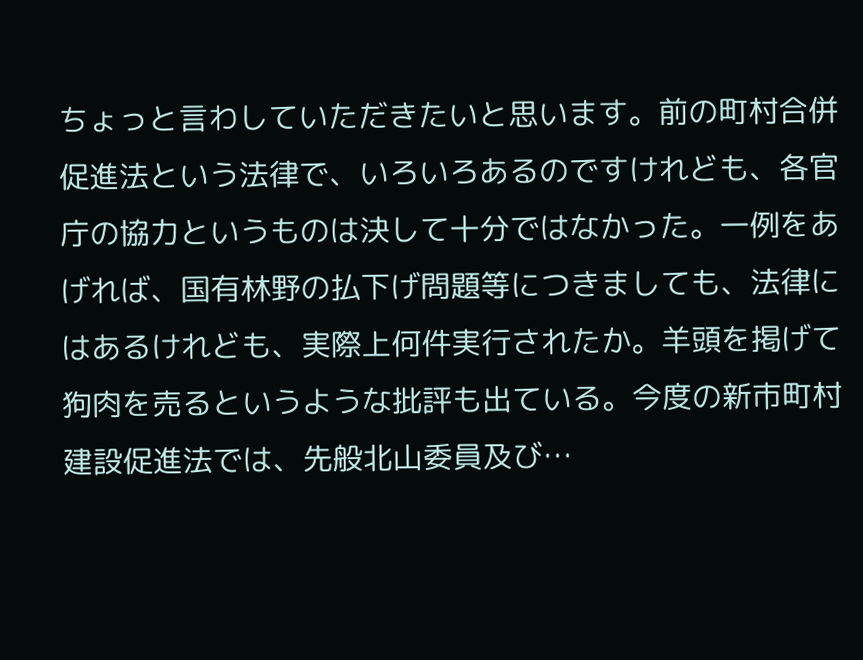ちょっと言わしていただきたいと思います。前の町村合併促進法という法律で、いろいろあるのですけれども、各官庁の協力というものは決して十分ではなかった。一例をあげれば、国有林野の払下げ問題等につきましても、法律にはあるけれども、実際上何件実行されたか。羊頭を掲げて狗肉を売るというような批評も出ている。今度の新市町村建設促進法では、先般北山委員及び…